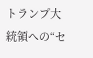トランプ大統領への“セ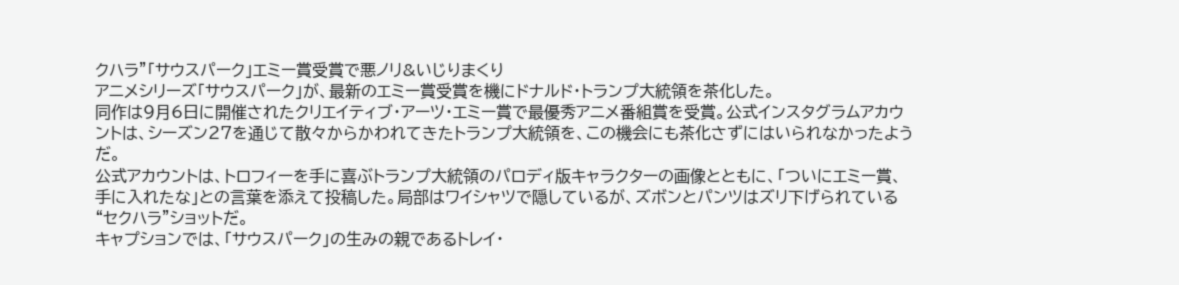クハラ”「サウスパーク」エミー賞受賞で悪ノリ&いじりまくり
アニメシリーズ「サウスパーク」が、最新のエミー賞受賞を機にドナルド・トランプ大統領を茶化した。
同作は9月6日に開催されたクリエイティブ・アーツ・エミー賞で最優秀アニメ番組賞を受賞。公式インスタグラムアカウントは、シーズン27を通じて散々からかわれてきたトランプ大統領を、この機会にも茶化さずにはいられなかったようだ。
公式アカウントは、トロフィーを手に喜ぶトランプ大統領のパロディ版キャラクターの画像とともに、「ついにエミー賞、手に入れたな」との言葉を添えて投稿した。局部はワイシャツで隠しているが、ズボンとパンツはズリ下げられている“セクハラ”ショットだ。
キャプションでは、「サウスパーク」の生みの親であるトレイ・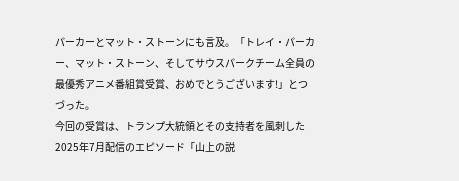パーカーとマット・ストーンにも言及。「トレイ・パーカー、マット・ストーン、そしてサウスパークチーム全員の最優秀アニメ番組賞受賞、おめでとうございます!」とつづった。
今回の受賞は、トランプ大統領とその支持者を風刺した2025年7月配信のエピソード「山上の説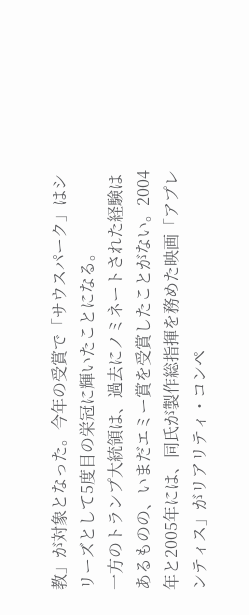教」が対象となった。今年の受賞で「サウスパーク」はシリーズとして5度目の栄冠に輝いたことになる。
一方のトランプ大統領は、過去にノミネートされた経験はあるものの、いまだエミー賞を受賞したことがない。2004年と2005年には、同氏が製作総指揮を務めた映画「アプレンティス」がリアリティ・コンペ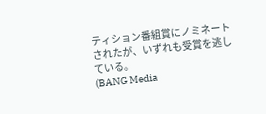ティション番組賞にノミネートされたが、いずれも受賞を逃している。
(BANG Media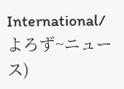International/よろず~ニュース)